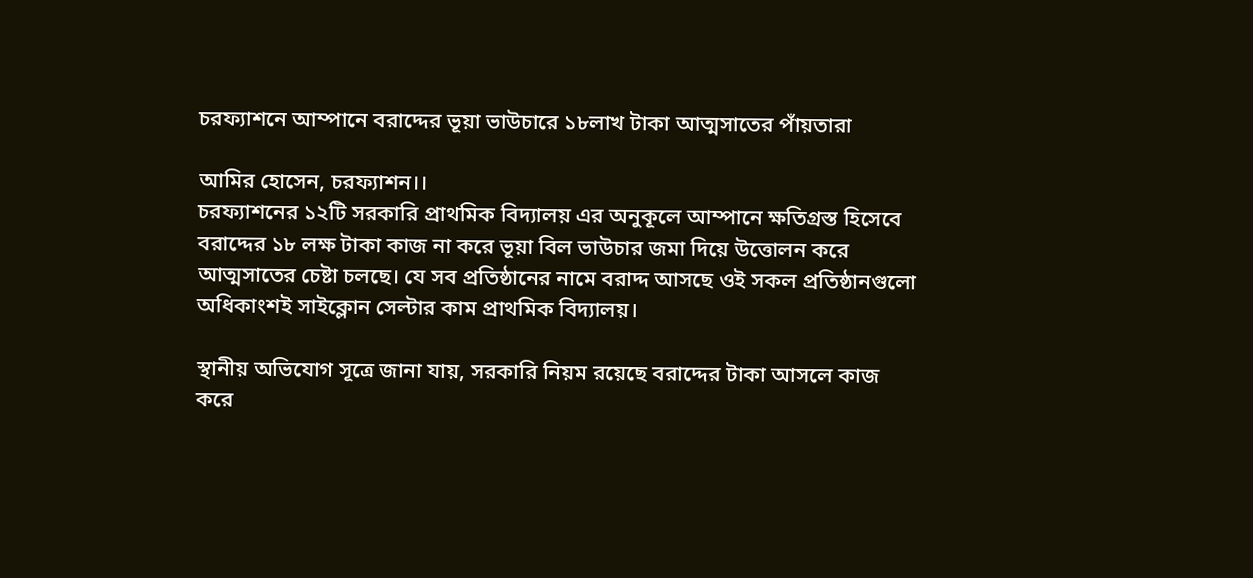চরফ্যাশনে আম্পানে বরাদ্দের ভূয়া ভাউচারে ১৮লাখ টাকা আত্মসাতের পাঁয়তারা

আমির হোসেন, চরফ্যাশন।।
চরফ্যাশনের ১২টি সরকারি প্রাথমিক বিদ্যালয় এর অনুকূলে আম্পানে ক্ষতিগ্রস্ত হিসেবে বরাদ্দের ১৮ লক্ষ টাকা কাজ না করে ভূয়া বিল ভাউচার জমা দিয়ে উত্তোলন করে আত্মসাতের চেষ্টা চলছে। যে সব প্রতিষ্ঠানের নামে বরাদ্দ আসছে ওই সকল প্রতিষ্ঠানগুলো অধিকাংশই সাইক্লোন সেল্টার কাম প্রাথমিক বিদ্যালয়।

স্থানীয় অভিযোগ সূত্রে জানা যায়, সরকারি নিয়ম রয়েছে বরাদ্দের টাকা আসলে কাজ করে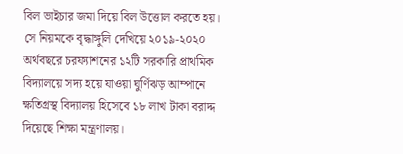বিল ভাইচার জমা দিয়ে বিল উত্তোল করতে হয়। সে নিয়মকে বৃদ্ধাঙ্গুলি দেখিয়ে ২০১৯-২০২০ অর্থবছরে চরফ্যাশনের ১২টি সরকারি প্রাথমিক বিদ্যালয়ে সদ্য হয়ে যাওয়া ঘুর্ণিঝড় আম্পানে ক্ষতিগ্রস্থ বিদ্যালয় হিসেবে ১৮ লাখ টাকা বরাদ্দ দিয়েছে শিক্ষা মন্ত্রণালয়।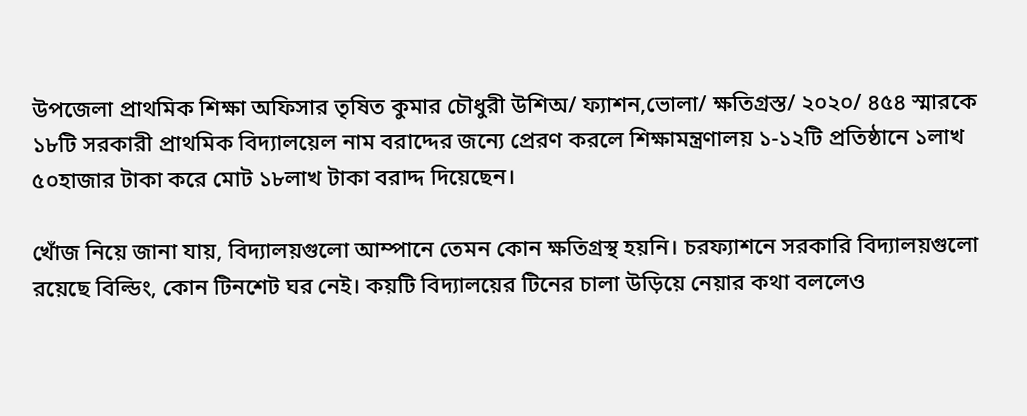উপজেলা প্রাথমিক শিক্ষা অফিসার তৃষিত কুমার চৌধুরী উশিঅ/ ফ্যাশন,ভোলা/ ক্ষতিগ্রস্ত/ ২০২০/ ৪৫৪ স্মারকে ১৮টি সরকারী প্রাথমিক বিদ্যালয়েল নাম বরাদ্দের জন্যে প্রেরণ করলে শিক্ষামন্ত্রণালয় ১-১২টি প্রতিষ্ঠানে ১লাখ ৫০হাজার টাকা করে মোট ১৮লাখ টাকা বরাদ্দ দিয়েছেন।

খোঁজ নিয়ে জানা যায়, বিদ্যালয়গুলো আম্পানে তেমন কোন ক্ষতিগ্রস্থ হয়নি। চরফ্যাশনে সরকারি বিদ্যালয়গুলো রয়েছে বিল্ডিং, কোন টিনশেট ঘর নেই। কয়টি বিদ্যালয়ের টিনের চালা উড়িয়ে নেয়ার কথা বললেও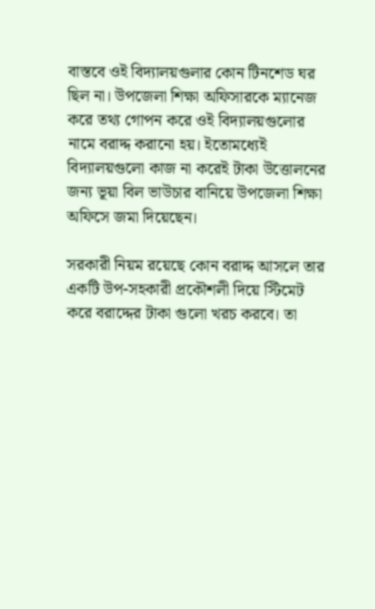বাস্তবে ওই বিদ্যালয়গুলার কোন টিনশেড ঘর ছিল না। উপজেলা শিক্ষা অফিসারকে ম্যানেজ করে তথ্য গোপন করে ওই বিদ্যালয়গুলোর নামে বরাদ্দ করানো হয়। ইতোমধ্যেই বিদ্যালয়গুলো কাজ না করেই টাকা উত্তোলনের জন্য ভূয়া বিল ভাউচার বানিয়ে উপজেলা শিক্ষা অফিসে জমা দিয়েছেন।

সরকারী নিয়ম রয়েছে কোন বরাদ্দ আসলে তার একটি উপ-সহকারী প্রকৌশলী দিয়ে স্টিমেট করে বরাদ্দের টাকা গুলো খরচ করবে। তা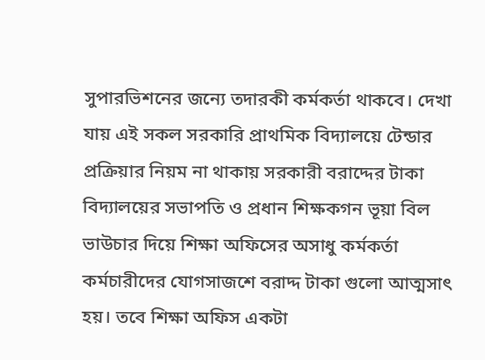সুপারভিশনের জন্যে তদারকী কর্মকর্তা থাকবে। দেখা যায় এই সকল সরকারি প্রাথমিক বিদ্যালয়ে টেন্ডার প্রক্রিয়ার নিয়ম না থাকায় সরকারী বরাদ্দের টাকা বিদ্যালয়ের সভাপতি ও প্রধান শিক্ষকগন ভূয়া বিল ভাউচার দিয়ে শিক্ষা অফিসের অসাধু কর্মকর্তা কর্মচারীদের যোগসাজশে বরাদ্দ টাকা গুলো আত্মসাৎ হয়। তবে শিক্ষা অফিস একটা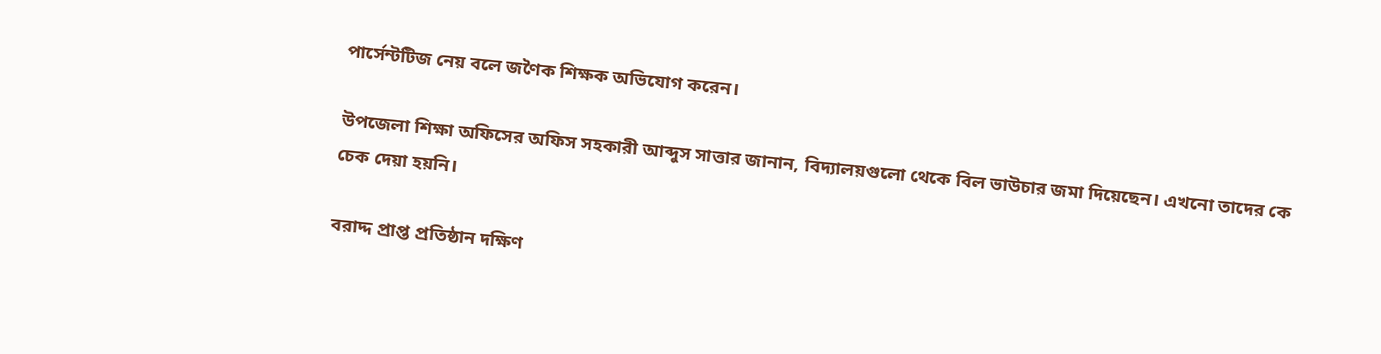পার্সেন্টটিজ নেয় বলে জণৈক শিক্ষক অভিযোগ করেন।

উপজেলা শিক্ষা অফিসের অফিস সহকারী আব্দুস সাত্তার জানান, বিদ্যালয়গুলো থেকে বিল ভাউচার জমা দিয়েছেন। এখনো তাদের কে চেক দেয়া হয়নি।

বরাদ্দ প্রাপ্ত প্রতিষ্ঠান দক্ষিণ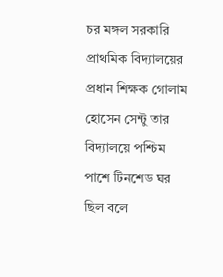চর মঙ্গল সরকারি প্রাথমিক বিদ্যালয়ের প্রধান শিক্ষক গোলাম হোসেন সেন্টু তার বিদ্যালয়ে পশ্চিম পাশে টিনশেড ঘর ছিল বলে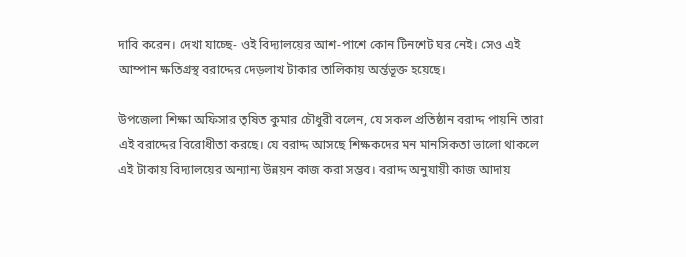দাবি করেন। দেখা যাচ্ছে- ওই বিদ্যালয়ের আশ-পাশে কোন টিনশেট ঘর নেই। সেও এই আম্পান ক্ষতিগ্রস্থ বরাদ্দের দেড়লাখ টাকার তালিকায় অর্ন্তভূক্ত হয়েছে।

উপজেলা শিক্ষা অফিসার তৃষিত কুমার চৌধুরী বলেন, যে সকল প্রতিষ্ঠান বরাদ্দ পায়নি তারা এই বরাদ্দের বিরোধীতা করছে। যে বরাদ্দ আসছে শিক্ষকদের মন মানসিকতা ভালো থাকলে এই টাকায় বিদ্যালয়ের অন্যান্য উন্নয়ন কাজ করা সম্ভব। বরাদ্দ অনুযায়ী কাজ আদায়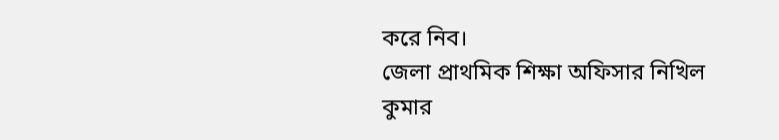করে নিব।
জেলা প্রাথমিক শিক্ষা অফিসার নিখিল কুমার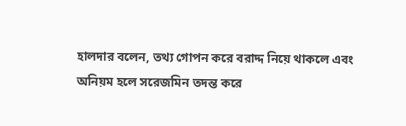হালদার বলেন, তথ্য গোপন করে বরাদ্দ নিয়ে থাকলে এবং অনিয়ম হলে সরেজমিন তদন্ত করে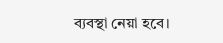ব্যবস্থা নেয়া হবে।